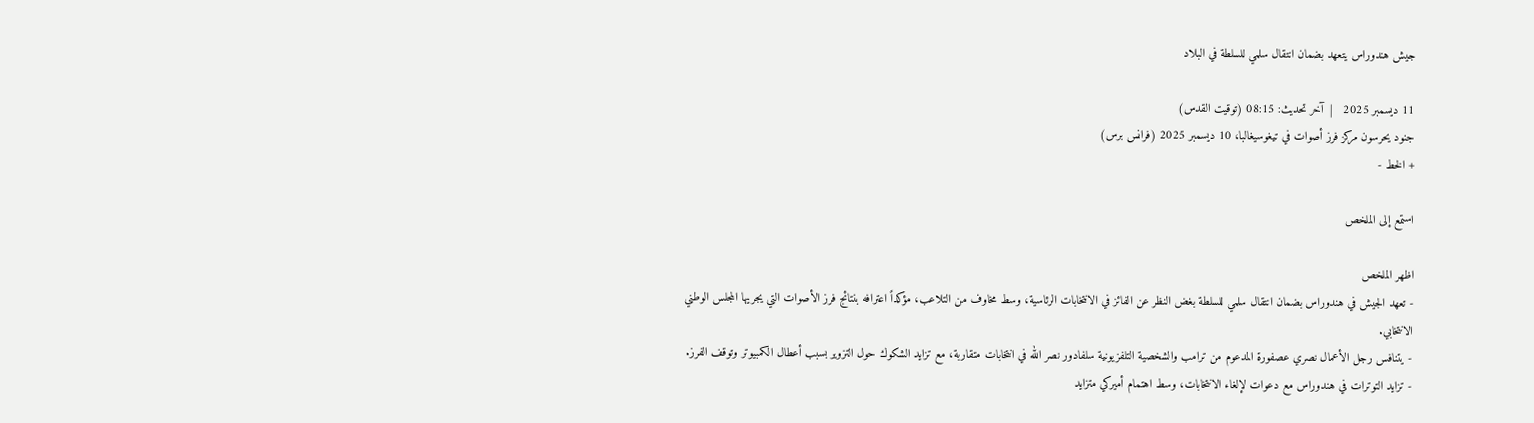جيش هندوراس يتعهد بضمان انتقال سلمي للسلطة في البلاد

11 ديسمبر 2025   |  آخر تحديث: 08:15 (توقيت القدس)
جنود يحرسون مركز فرز أصوات في تيغوسيغالبا، 10 ديسمبر 2025 (فرانس برس)
+ الخط -

استمع إلى الملخص

اظهر الملخص
- تعهد الجيش في هندوراس بضمان انتقال سلمي للسلطة بغض النظر عن الفائز في الانتخابات الرئاسية، وسط مخاوف من التلاعب، مؤكداً اعترافه بنتائج فرز الأصوات التي يجريها المجلس الوطني الانتخابي.
- يتنافس رجل الأعمال نصري عصفورة المدعوم من ترامب والشخصية التلفزيونية سلفادور نصر الله في انتخابات متقاربة، مع تزايد الشكوك حول التزوير بسبب أعطال الكمبيوتر وتوقف الفرز.
- تزايد التوترات في هندوراس مع دعوات لإلغاء الانتخابات، وسط اهتمام أميركي متزايد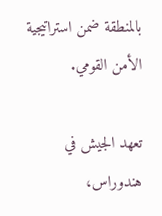بالمنطقة ضمن استراتيجية الأمن القومي.

تعهد الجيش في هندوراس،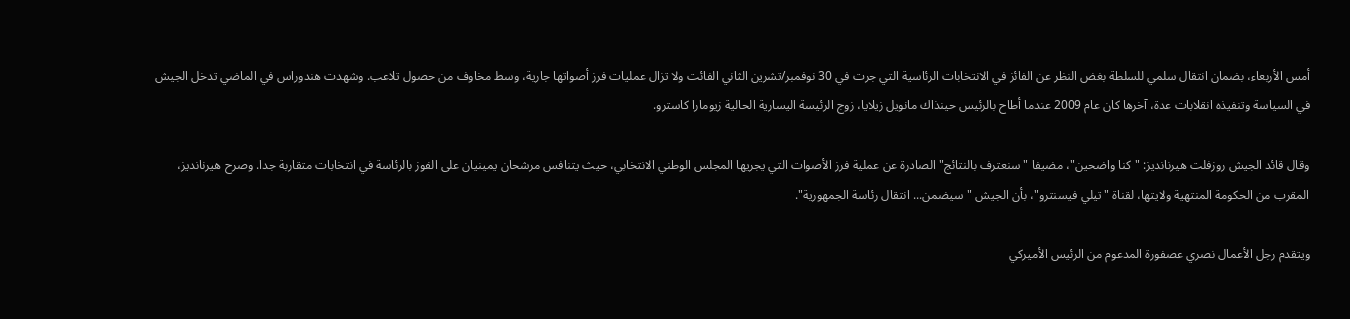أمس الأربعاء، بضمان انتقال سلمي للسلطة بغض النظر عن الفائز في الانتخابات الرئاسية التي جرت في 30 نوفمبر/تشرين الثاني الفائت ولا تزال عمليات فرز أصواتها جارية، وسط مخاوف من حصول تلاعب. وشهدت هندوراس في الماضي تدخل الجيش في السياسة وتنفيذه انقلابات عدة، آخرها كان عام 2009 عندما أطاح بالرئيس حينذاك مانويل زيلايا، زوج الرئيسة اليسارية الحالية زيومارا كاسترو.

وقال قائد الجيش روزفلت هيرنانديز: "كنا واضحين"، مضيفا "سنعترف بالنتائج" الصادرة عن عملية فرز الأصوات التي يجريها المجلس الوطني الانتخابي، حيث يتنافس مرشحان يمينيان على الفوز بالرئاسة في انتخابات متقاربة جدا. وصرح هيرنانديز، المقرب من الحكومة المنتهية ولايتها، لقناة "تيلي فيسنترو"، بأن الجيش "سيضمن... انتقال رئاسة الجمهورية".

ويتقدم رجل الأعمال نصري عصفورة المدعوم من الرئيس الأميركي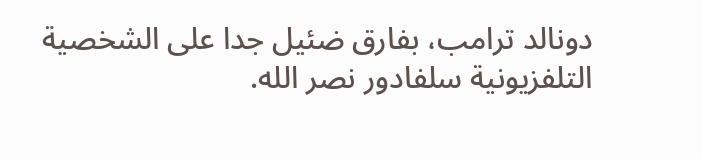دونالد ترامب، بفارق ضئيل جدا على الشخصية التلفزيونية سلفادور نصر الله.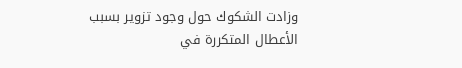وزادت الشكوك حول وجود تزوير بسبب الأعطال المتكررة في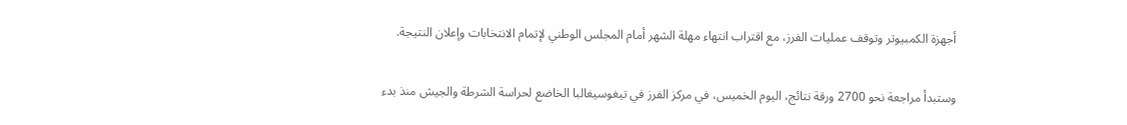أجهزة الكمبيوتر وتوقف عمليات الفرز، مع اقتراب انتهاء مهلة الشهر أمام المجلس الوطني لإتمام الانتخابات وإعلان النتيجة.

وستبدأ مراجعة نحو 2700 ورقة نتائج، اليوم الخميس، في مركز الفرز في تيغوسيغالبا الخاضع لحراسة الشرطة والجيش منذ بدء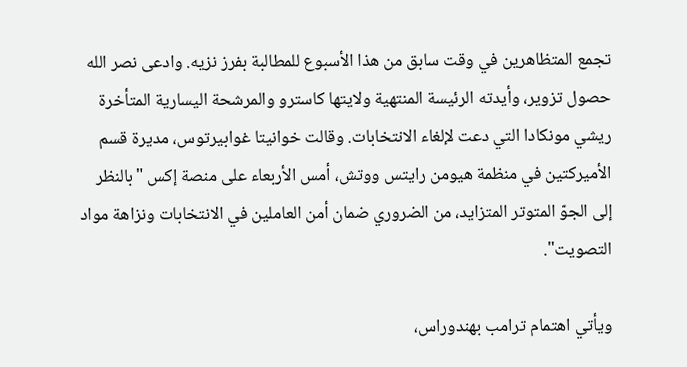تجمع المتظاهرين في وقت سابق من هذا الأسبوع للمطالبة بفرز نزيه. وادعى نصر الله حصول تزوير، وأيدته الرئيسة المنتهية ولايتها كاسترو والمرشحة اليسارية المتأخرة ريشي مونكادا التي دعت لإلغاء الانتخابات. وقالت خوانيتا غوابيرتوس، مديرة قسم الأميركتين في منظمة هيومن رايتس ووتش، أمس الأربعاء على منصة إكس "بالنظر إلى الجوّ المتوتر المتزايد، من الضروري ضمان أمن العاملين في الانتخابات ونزاهة مواد التصويت".

ويأتي اهتمام ترامب بهندوراس،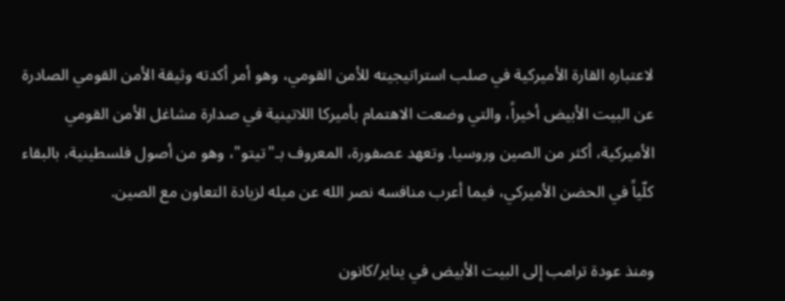لاعتباره القارة الأميركية في صلب استراتيجيته للأمن القومي، وهو أمر أكدته وثيقة الأمن القومي الصادرة عن البيت الأبيض أخيراً، والتي وضعت الاهتمام بأميركا اللاتينية في صدارة مشاغل الأمن القومي الأميركية، أكثر من الصين وروسيا. وتعهد عصفورة، المعروف بـ"تيتو"، وهو من أصول فلسطينية، بالبقاء كلّياً في الحضن الأميركي، فيما أعرب منافسه نصر الله عن ميله لزيادة التعاون مع الصين.

ومنذ عودة ترامب إلى البيت الأبيض في يناير/كانون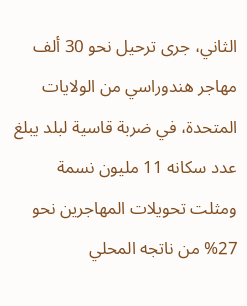الثاني، جرى ترحيل نحو 30 ألف مهاجر هندوراسي من الولايات المتحدة، في ضربة قاسية لبلد يبلغ عدد سكانه 11 مليون نسمة ومثلت تحويلات المهاجرين نحو 27% من ناتجه المحلي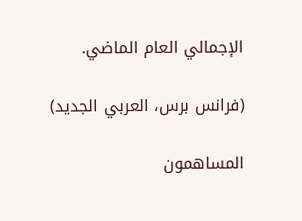الإجمالي العام الماضي.

(فرانس برس، العربي الجديد)

المساهمون